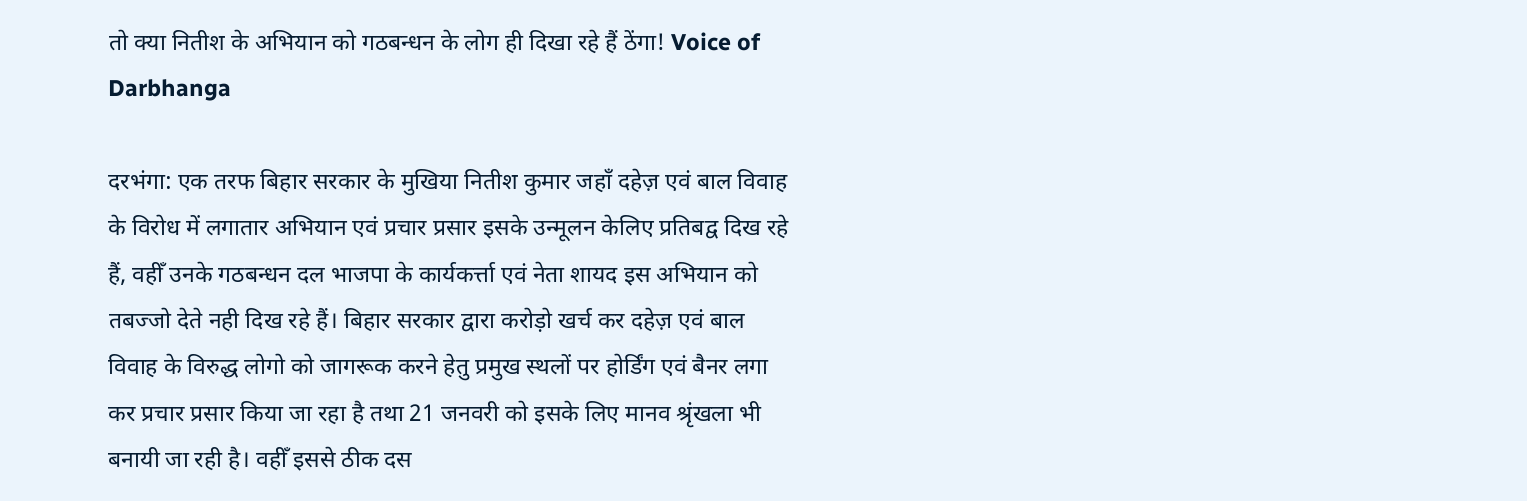तो क्या नितीश के अभियान को गठबन्धन के लोग ही दिखा रहे हैं ठेंगा! Voice of Darbhanga

दरभंगा: एक तरफ बिहार सरकार के मुखिया नितीश कुमार जहाँ दहेज़ एवं बाल विवाह के विरोध में लगातार अभियान एवं प्रचार प्रसार इसके उन्मूलन केलिए प्रतिबद्व दिख रहे हैं, वहीँ उनके गठबन्धन दल भाजपा के कार्यकर्त्ता एवं नेता शायद इस अभियान को तबज्जो देते नही दिख रहे हैं। बिहार सरकार द्वारा करोड़ो खर्च कर दहेज़ एवं बाल विवाह के विरुद्ध लोगो को जागरूक करने हेतु प्रमुख स्थलों पर होर्डिंग एवं बैनर लगा कर प्रचार प्रसार किया जा रहा है तथा 21 जनवरी को इसके लिए मानव श्रृंखला भी बनायी जा रही है। वहीँ इससे ठीक दस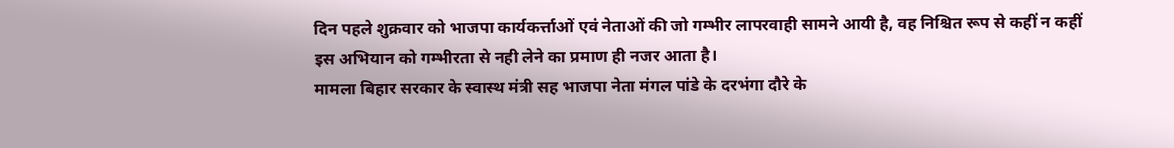दिन पहले शुक्रवार को भाजपा कार्यकर्त्ताओं एवं नेताओं की जो गम्भीर लापरवाही सामने आयी है, वह निश्चित रूप से कहीं न कहीं इस अभियान को गम्भीरता से नही लेने का प्रमाण ही नजर आता है।
मामला बिहार सरकार के स्वास्थ मंत्री सह भाजपा नेता मंगल पांडे के दरभंगा दौरे के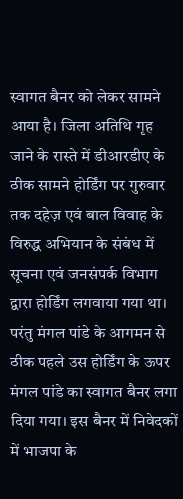स्वागत बैनर को लेकर सामने आया है। जिला अतिथि गृह जाने के रास्ते में डीआरडीए के ठीक सामने होर्डिंग पर गुरुवार तक दहेज़ एवं बाल विवाह के विरुद्ध अभियान के संबंध में सूचना एवं जनसंपर्क विभाग द्वारा होर्डिंग लगवाया गया था। परंतु मंगल पांडे के आगमन से ठीक पहले उस होर्डिंग के ऊपर मंगल पांडे का स्वागत बैनर लगा दिया गया। इस बैनर में निवेदकों में भाजपा के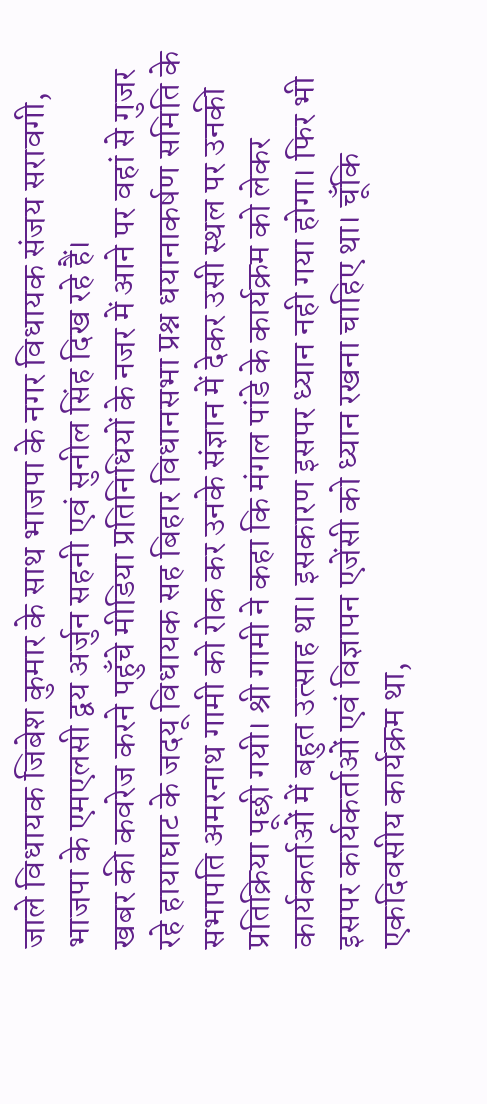जाले विधायक जिबेश कुमार के साथ भाजपा के नगर विधायक संजय सरावगी, भाजपा के एमएलसी द्वय अर्जुन सहनी एवं सुनील सिंह दिख रहे हैं।
खबर की कवरेज करने पहुँचे मीडिया प्रतिनिधियों के नजर में आने पर वहां से गुजर रहे हायाघाट के जदयू विधायक सह बिहार विधानसभा प्रश्न धयानाकर्षण समिति के सभापति अमरनाथ गामी को रोक कर उनके संज्ञान में देकर उसी स्थल पर उनकी प्रतिक्रिया पूछी गयी। श्री गामी ने कहा कि मंगल पांडे के कार्यक्रम को लेकर कार्यकर्ताओं में बहुत उत्साह था। इसकारण इसपर ध्यान नही गया होगा। फिर भी इसपर कार्यकर्ताओं एवं विज्ञापन एजेंसी को ध्यान रखना चाहिए था। चूँकि एकदिवसीय कार्यक्रम था,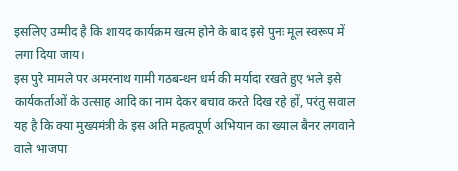इसलिए उम्मीद है कि शायद कार्यक्रम खत्म होने के बाद इसे पुनः मूल स्वरूप में लगा दिया जाय।
इस पुरे मामले पर अमरनाथ गामी गठबन्धन धर्म की मर्यादा रखते हुए भले इसे कार्यकर्ताओं के उत्साह आदि का नाम देकर बचाव करते दिख रहे हों, परंतु सवाल यह है कि क्या मुख्यमंत्री के इस अति महत्वपूर्ण अभियान का ख्याल बैनर लगवाने वाले भाजपा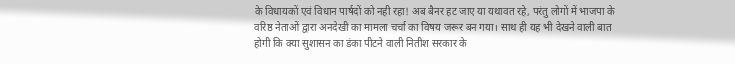के विधायकों एवं विधान पार्षदों को नही रहा! अब बैनर हट जाए या यथावत रहे, परंतु लोगों में भाजपा के वरिष्ठ नेताओं द्वारा अनदेखी का मामला चर्चा का विषय जरूर बन गया। साथ ही यह भी देखने वाली बात होगी कि क्या सुशासन का डंका पीटने वाली नितीश सरकार के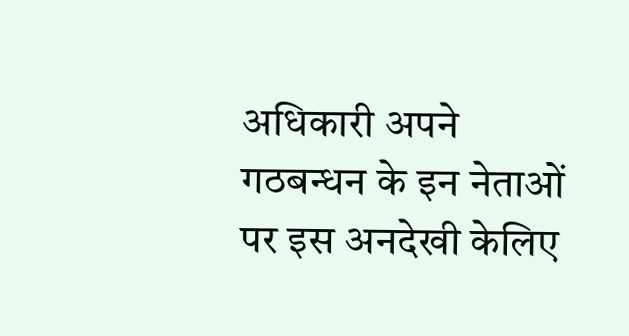अधिकारी अपने गठबन्धन के इन नेताओं पर इस अनदेखी केलिए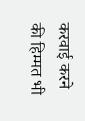करवाई करने की हिम्मत भी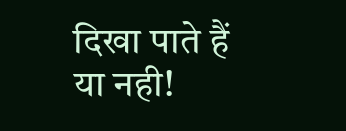दिखा पाते हैं या नही!